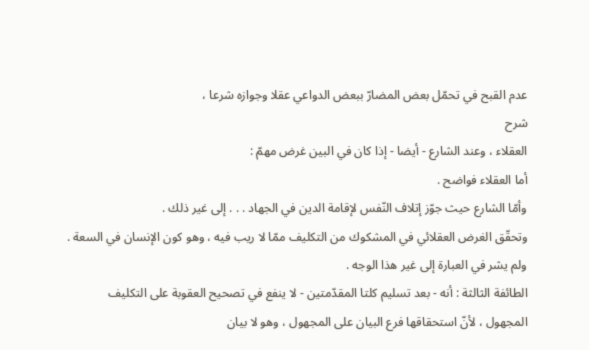عدم القبح في تحمّل بعض المضارّ ببعض الدواعي عقلا وجوازه شرعا ،
شرح
العقلاء ، وعند الشارع - أيضا - إذا كان في البين غرض مهمّ :
أما العقلاء فواضح .
وأمّا الشارع حيث جوّز إتلاف النّفس لإقامة الدين في الجهاد . . . إلى غير ذلك .
وتحقّق الغرض العقلائي في المشكوك من التكليف ممّا لا ريب فيه ، وهو كون الإنسان في السعة .
ولم يشر في العبارة إلى غير هذا الوجه .
الطائفة الثالثة : أنه - بعد تسليم كلتا المقدّمتين - لا ينفع في تصحيح العقوبة على التكليف المجهول ، لأنّ استحقاقها فرع البيان على المجهول ، وهو لا بيان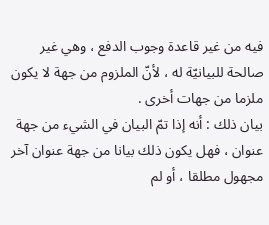فيه من غير قاعدة وجوب الدفع ، وهي غير صالحة للبيانيّة له ، لأنّ الملزوم من جهة لا يكون ملزما من جهات أخرى .
بيان ذلك : أنه إذا تمّ البيان في الشيء من جهة عنوان ، فهل يكون ذلك بيانا من جهة عنوان آخر مجهول مطلقا ، أو لم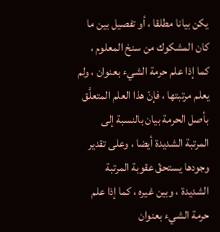يكن بيانا مطلقا ، أو تفصيل بين ما كان المشكوك من سنخ المعلوم ، كما إذا علم حرمة الشيء بعنوان ، ولم يعلم مرتبتها ، فإنّ هذا العلم المتعلَّق بأصل الحرمة بيان بالنسبة إلى المرتبة الشديدة أيضا ، وعلى تقدير وجودها يستحقّ عقوبة المرتبة الشديدة ، وبين غيره ، كما إذا علم حرمة الشيء بعنوان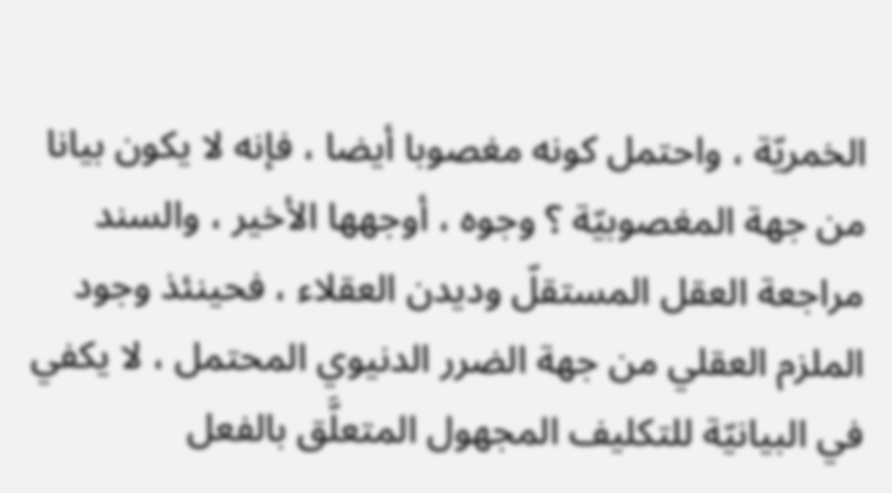الخمريّة ، واحتمل كونه مغصوبا أيضا ، فإنه لا يكون بيانا من جهة المغصوبيّة ؟ وجوه ، أوجهها الأخير ، والسند مراجعة العقل المستقلّ وديدن العقلاء ، فحينئذ وجود الملزم العقلي من جهة الضرر الدنيوي المحتمل ، لا يكفي في البيانيّة للتكليف المجهول المتعلَّق بالفعل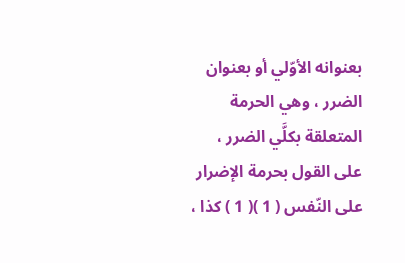بعنوانه الأوّلي أو بعنوان الضرر ، وهي الحرمة المتعلقة بكلَّي الضرر ، على القول بحرمة الإضرار على النّفس ( 1 )( 1 ) كذا ،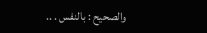والصحيح : بالنفس . ..